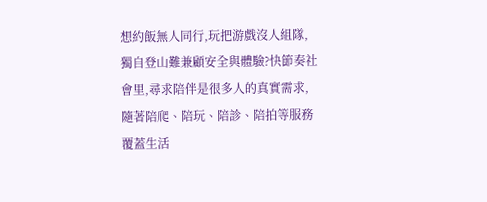想約飯無人同行,玩把游戲沒人組隊,獨自登山難兼顧安全與體驗?快節奏社會里,尋求陪伴是很多人的真實需求,隨著陪爬、陪玩、陪診、陪拍等服務覆蓋生活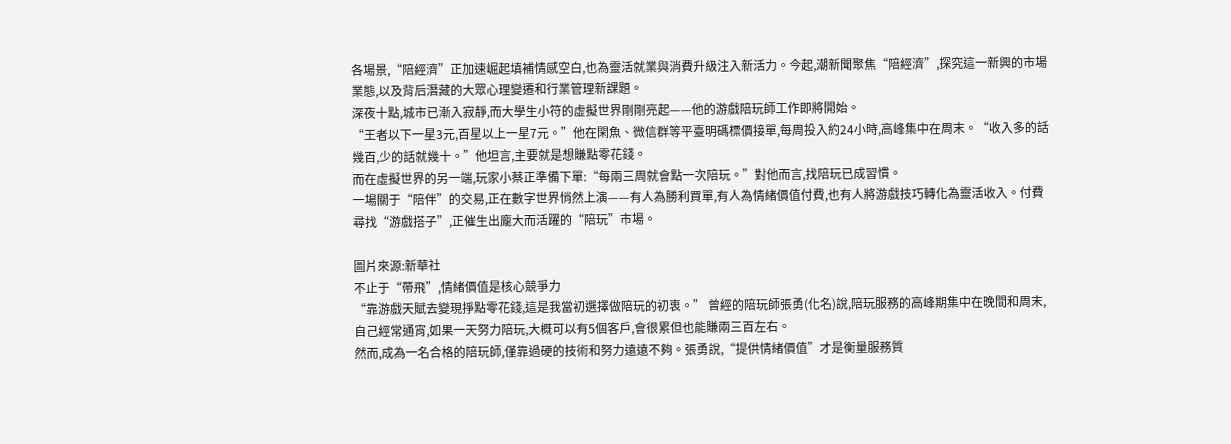各場景,“陪經濟”正加速崛起填補情感空白,也為靈活就業與消費升級注入新活力。今起,潮新聞聚焦“陪經濟”,探究這一新興的市場業態,以及背后潛藏的大眾心理變遷和行業管理新課題。
深夜十點,城市已漸入寂靜,而大學生小符的虛擬世界剛剛亮起——他的游戲陪玩師工作即將開始。
“王者以下一星3元,百星以上一星7元。”他在閑魚、微信群等平臺明碼標價接單,每周投入約24小時,高峰集中在周末。“收入多的話幾百,少的話就幾十。”他坦言,主要就是想賺點零花錢。
而在虛擬世界的另一端,玩家小蔡正準備下單:“每兩三周就會點一次陪玩。”對他而言,找陪玩已成習慣。
一場關于“陪伴”的交易,正在數字世界悄然上演——有人為勝利買單,有人為情緒價值付費,也有人將游戲技巧轉化為靈活收入。付費尋找“游戲搭子”,正催生出龐大而活躍的“陪玩”市場。

圖片來源:新華社
不止于“帶飛”,情緒價值是核心競爭力
“靠游戲天賦去變現掙點零花錢,這是我當初選擇做陪玩的初衷。” 曾經的陪玩師張勇(化名)說,陪玩服務的高峰期集中在晚間和周末,自己經常通宵,如果一天努力陪玩,大概可以有5個客戶,會很累但也能賺兩三百左右。
然而,成為一名合格的陪玩師,僅靠過硬的技術和努力遠遠不夠。張勇說,“提供情緒價值”才是衡量服務質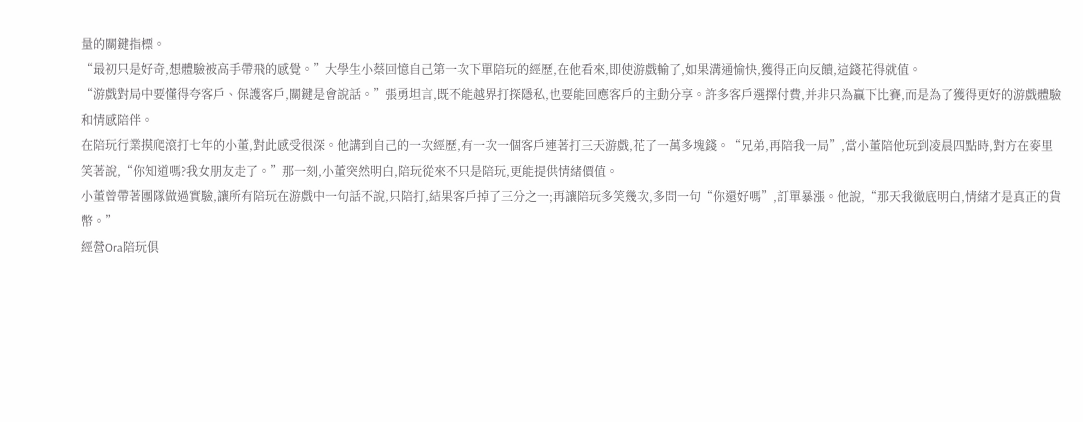量的關鍵指標。
“最初只是好奇,想體驗被高手帶飛的感覺。”大學生小蔡回憶自己第一次下單陪玩的經歷,在他看來,即使游戲輸了,如果溝通愉快,獲得正向反饋,這錢花得就值。
“游戲對局中要懂得夸客戶、保護客戶,關鍵是會說話。”張勇坦言,既不能越界打探隱私,也要能回應客戶的主動分享。許多客戶選擇付費,并非只為贏下比賽,而是為了獲得更好的游戲體驗和情感陪伴。
在陪玩行業摸爬滾打七年的小董,對此感受很深。他講到自己的一次經歷,有一次一個客戶連著打三天游戲,花了一萬多塊錢。“兄弟,再陪我一局”,當小董陪他玩到凌晨四點時,對方在麥里笑著說,“你知道嗎?我女朋友走了。”那一刻,小董突然明白,陪玩從來不只是陪玩,更能提供情緒價值。
小董曾帶著團隊做過實驗,讓所有陪玩在游戲中一句話不說,只陪打,結果客戶掉了三分之一;再讓陪玩多笑幾次,多問一句“你還好嗎”,訂單暴漲。他說,“那天我徹底明白,情緒才是真正的貨幣。”
經營Ora陪玩俱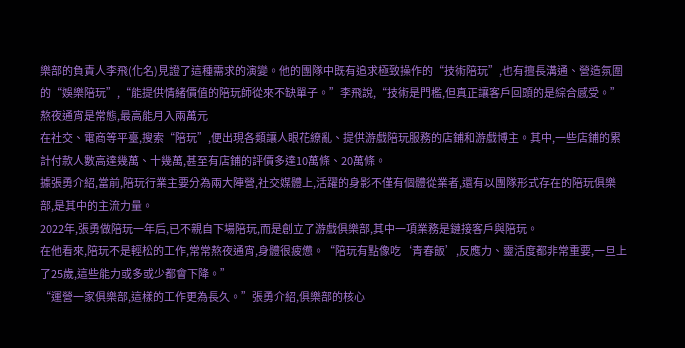樂部的負責人李飛(化名)見證了這種需求的演變。他的團隊中既有追求極致操作的“技術陪玩”,也有擅長溝通、營造氛圍的“娛樂陪玩”,“能提供情緒價值的陪玩師從來不缺單子。”李飛說,“技術是門檻,但真正讓客戶回頭的是綜合感受。”
熬夜通宵是常態,最高能月入兩萬元
在社交、電商等平臺,搜索“陪玩”,便出現各類讓人眼花繚亂、提供游戲陪玩服務的店鋪和游戲博主。其中,一些店鋪的累計付款人數高達幾萬、十幾萬,甚至有店鋪的評價多達10萬條、20萬條。
據張勇介紹,當前,陪玩行業主要分為兩大陣營,社交媒體上,活躍的身影不僅有個體從業者,還有以團隊形式存在的陪玩俱樂部,是其中的主流力量。
2022年,張勇做陪玩一年后,已不親自下場陪玩,而是創立了游戲俱樂部,其中一項業務是鏈接客戶與陪玩。
在他看來,陪玩不是輕松的工作,常常熬夜通宵,身體很疲憊。“陪玩有點像吃‘青春飯’,反應力、靈活度都非常重要,一旦上了25歲,這些能力或多或少都會下降。”
“運營一家俱樂部,這樣的工作更為長久。”張勇介紹,俱樂部的核心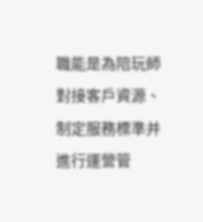職能是為陪玩師對接客戶資源、制定服務標準并進行運營管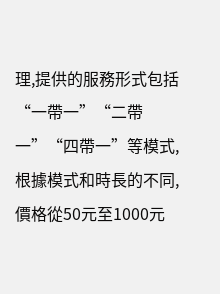理,提供的服務形式包括“一帶一”“二帶一”“四帶一”等模式,根據模式和時長的不同,價格從50元至1000元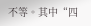不等。其中“四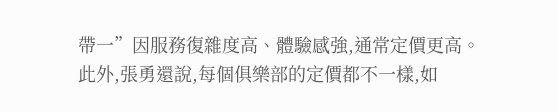帶一”因服務復雜度高、體驗感強,通常定價更高。
此外,張勇還說,每個俱樂部的定價都不一樣,如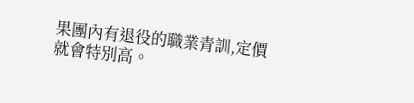果團內有退役的職業青訓,定價就會特別高。